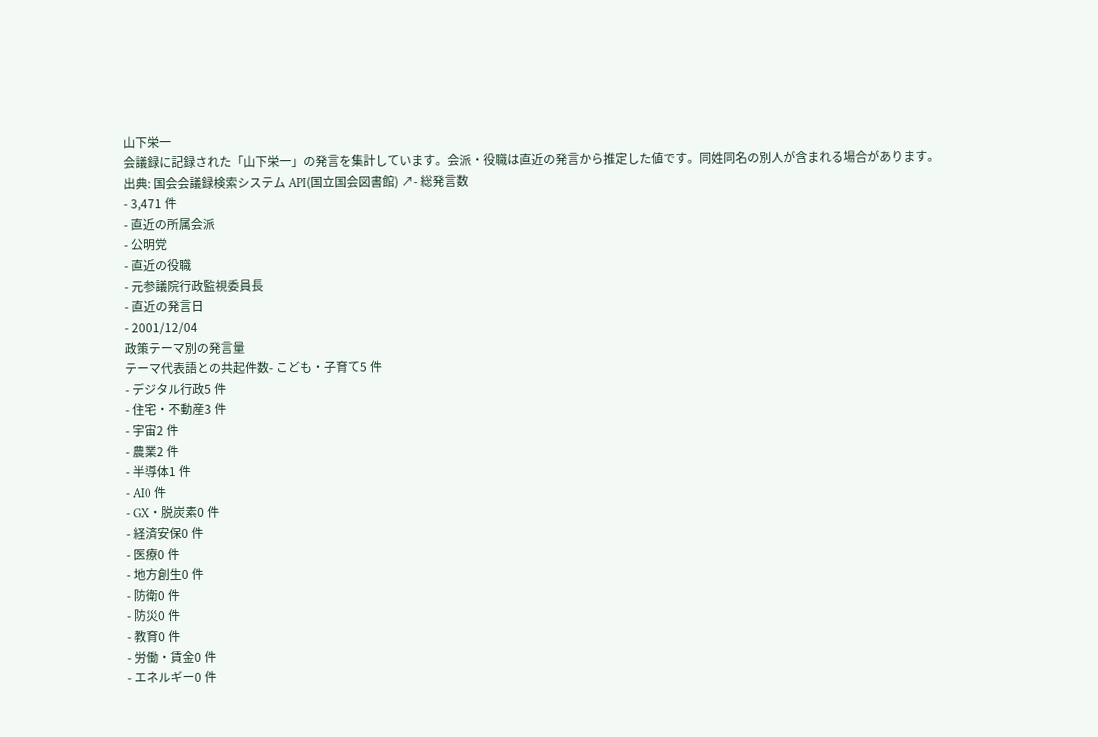山下栄一
会議録に記録された「山下栄一」の発言を集計しています。会派・役職は直近の発言から推定した値です。同姓同名の別人が含まれる場合があります。
出典: 国会会議録検索システム API(国立国会図書館) ↗- 総発言数
- 3,471 件
- 直近の所属会派
- 公明党
- 直近の役職
- 元参議院行政監視委員長
- 直近の発言日
- 2001/12/04
政策テーマ別の発言量
テーマ代表語との共起件数- こども・子育て5 件
- デジタル行政5 件
- 住宅・不動産3 件
- 宇宙2 件
- 農業2 件
- 半導体1 件
- AI0 件
- GX・脱炭素0 件
- 経済安保0 件
- 医療0 件
- 地方創生0 件
- 防衛0 件
- 防災0 件
- 教育0 件
- 労働・賃金0 件
- エネルギー0 件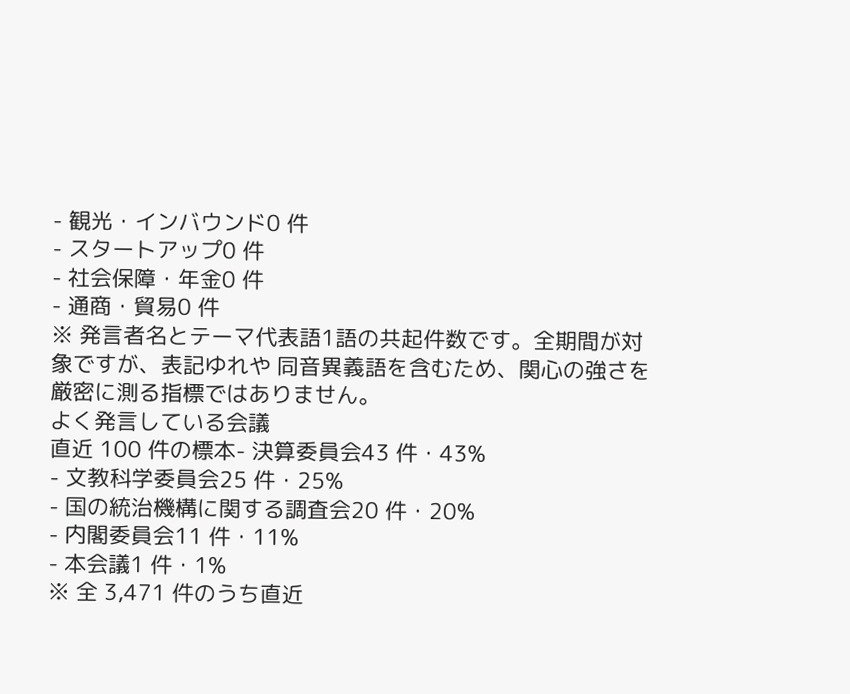- 観光・インバウンド0 件
- スタートアップ0 件
- 社会保障・年金0 件
- 通商・貿易0 件
※ 発言者名とテーマ代表語1語の共起件数です。全期間が対象ですが、表記ゆれや 同音異義語を含むため、関心の強さを厳密に測る指標ではありません。
よく発言している会議
直近 100 件の標本- 決算委員会43 件・43%
- 文教科学委員会25 件・25%
- 国の統治機構に関する調査会20 件・20%
- 内閣委員会11 件・11%
- 本会議1 件・1%
※ 全 3,471 件のうち直近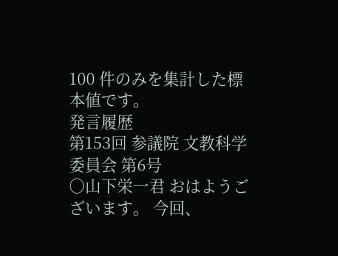100 件のみを集計した標本値です。
発言履歴
第153回 参議院 文教科学委員会 第6号
○山下栄一君 おはようございます。 今回、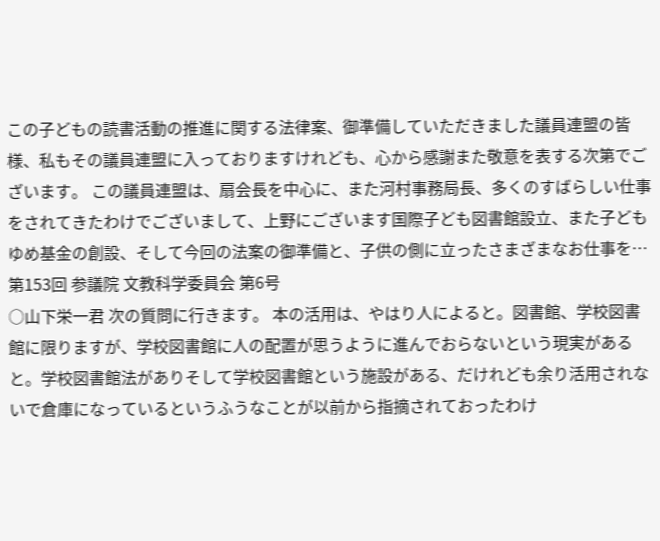この子どもの読書活動の推進に関する法律案、御準備していただきました議員連盟の皆様、私もその議員連盟に入っておりますけれども、心から感謝また敬意を表する次第でございます。 この議員連盟は、扇会長を中心に、また河村事務局長、多くのすばらしい仕事をされてきたわけでございまして、上野にございます国際子ども図書館設立、また子どもゆめ基金の創設、そして今回の法案の御準備と、子供の側に立ったさまざまなお仕事を…
第153回 参議院 文教科学委員会 第6号
○山下栄一君 次の質問に行きます。 本の活用は、やはり人によると。図書館、学校図書館に限りますが、学校図書館に人の配置が思うように進んでおらないという現実があると。学校図書館法がありそして学校図書館という施設がある、だけれども余り活用されないで倉庫になっているというふうなことが以前から指摘されておったわけ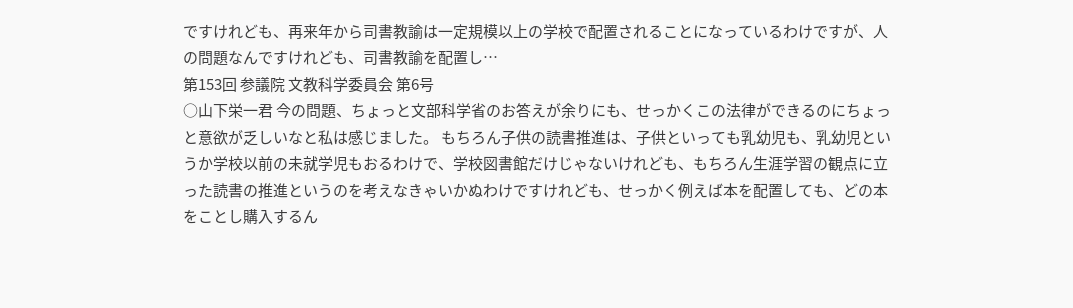ですけれども、再来年から司書教諭は一定規模以上の学校で配置されることになっているわけですが、人の問題なんですけれども、司書教諭を配置し…
第153回 参議院 文教科学委員会 第6号
○山下栄一君 今の問題、ちょっと文部科学省のお答えが余りにも、せっかくこの法律ができるのにちょっと意欲が乏しいなと私は感じました。 もちろん子供の読書推進は、子供といっても乳幼児も、乳幼児というか学校以前の未就学児もおるわけで、学校図書館だけじゃないけれども、もちろん生涯学習の観点に立った読書の推進というのを考えなきゃいかぬわけですけれども、せっかく例えば本を配置しても、どの本をことし購入するん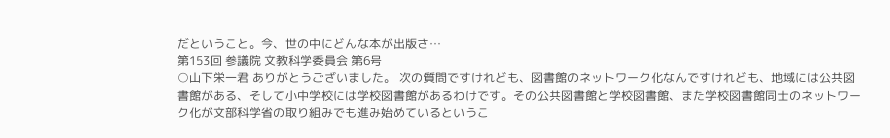だということ。今、世の中にどんな本が出版さ…
第153回 参議院 文教科学委員会 第6号
○山下栄一君 ありがとうございました。 次の質問ですけれども、図書館のネットワーク化なんですけれども、地域には公共図書館がある、そして小中学校には学校図書館があるわけです。その公共図書館と学校図書館、また学校図書館同士のネットワーク化が文部科学省の取り組みでも進み始めているというこ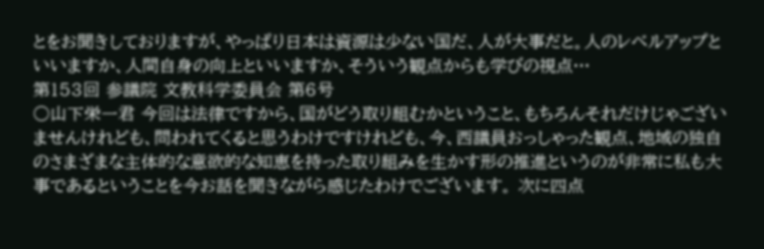とをお聞きしておりますが、やっぱり日本は資源は少ない国だ、人が大事だと。人のレベルアップといいますか、人間自身の向上といいますか、そういう観点からも学びの視点…
第153回 参議院 文教科学委員会 第6号
○山下栄一君 今回は法律ですから、国がどう取り組むかということ、もちろんそれだけじゃございませんけれども、問われてくると思うわけですけれども、今、西議員おっしゃった観点、地域の独自のさまざまな主体的な意欲的な知恵を持った取り組みを生かす形の推進というのが非常に私も大事であるということを今お話を聞きながら感じたわけでございます。 次に四点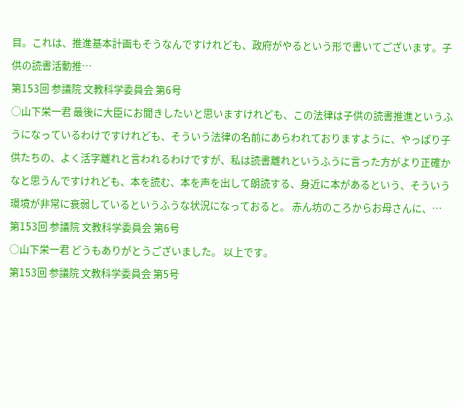目。これは、推進基本計画もそうなんですけれども、政府がやるという形で書いてございます。子供の読書活動推…
第153回 参議院 文教科学委員会 第6号
○山下栄一君 最後に大臣にお聞きしたいと思いますけれども、この法律は子供の読書推進というふうになっているわけですけれども、そういう法律の名前にあらわれておりますように、やっぱり子供たちの、よく活字離れと言われるわけですが、私は読書離れというふうに言った方がより正確かなと思うんですけれども、本を読む、本を声を出して朗読する、身近に本があるという、そういう環境が非常に衰弱しているというふうな状況になっておると。 赤ん坊のころからお母さんに、…
第153回 参議院 文教科学委員会 第6号
○山下栄一君 どうもありがとうございました。 以上です。
第153回 参議院 文教科学委員会 第5号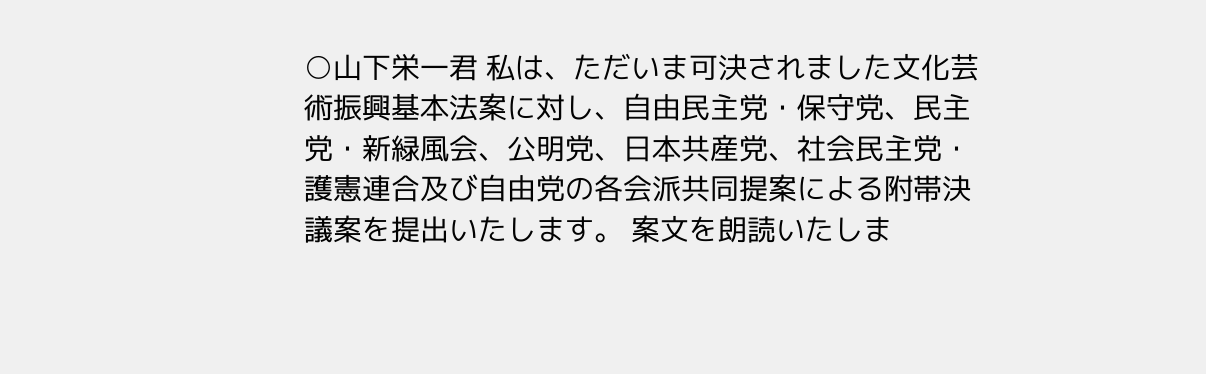○山下栄一君 私は、ただいま可決されました文化芸術振興基本法案に対し、自由民主党・保守党、民主党・新緑風会、公明党、日本共産党、社会民主党・護憲連合及び自由党の各会派共同提案による附帯決議案を提出いたします。 案文を朗読いたしま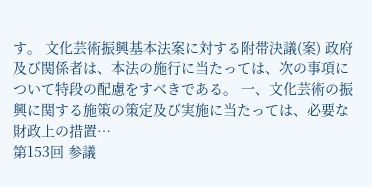す。 文化芸術振興基本法案に対する附帯決議(案) 政府及び関係者は、本法の施行に当たっては、次の事項について特段の配慮をすべきである。 一、文化芸術の振興に関する施策の策定及び実施に当たっては、必要な財政上の措置…
第153回 参議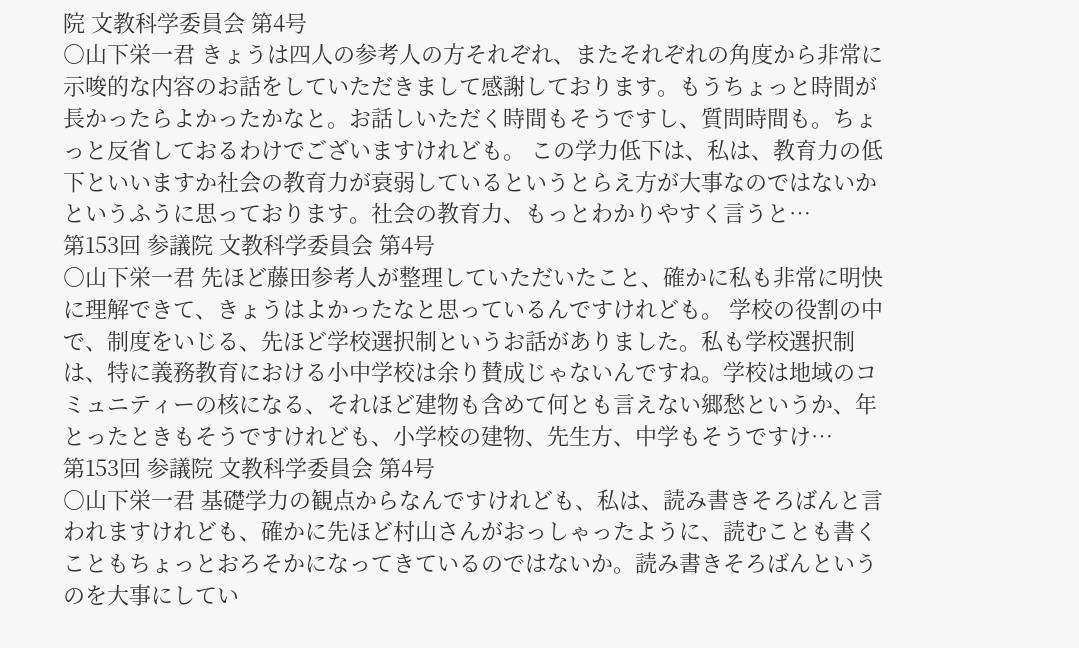院 文教科学委員会 第4号
○山下栄一君 きょうは四人の参考人の方それぞれ、またそれぞれの角度から非常に示唆的な内容のお話をしていただきまして感謝しております。もうちょっと時間が長かったらよかったかなと。お話しいただく時間もそうですし、質問時間も。ちょっと反省しておるわけでございますけれども。 この学力低下は、私は、教育力の低下といいますか社会の教育力が衰弱しているというとらえ方が大事なのではないかというふうに思っております。社会の教育力、もっとわかりやすく言うと…
第153回 参議院 文教科学委員会 第4号
○山下栄一君 先ほど藤田参考人が整理していただいたこと、確かに私も非常に明快に理解できて、きょうはよかったなと思っているんですけれども。 学校の役割の中で、制度をいじる、先ほど学校選択制というお話がありました。私も学校選択制は、特に義務教育における小中学校は余り賛成じゃないんですね。学校は地域のコミュニティーの核になる、それほど建物も含めて何とも言えない郷愁というか、年とったときもそうですけれども、小学校の建物、先生方、中学もそうですけ…
第153回 参議院 文教科学委員会 第4号
○山下栄一君 基礎学力の観点からなんですけれども、私は、読み書きそろばんと言われますけれども、確かに先ほど村山さんがおっしゃったように、読むことも書くこともちょっとおろそかになってきているのではないか。読み書きそろばんというのを大事にしてい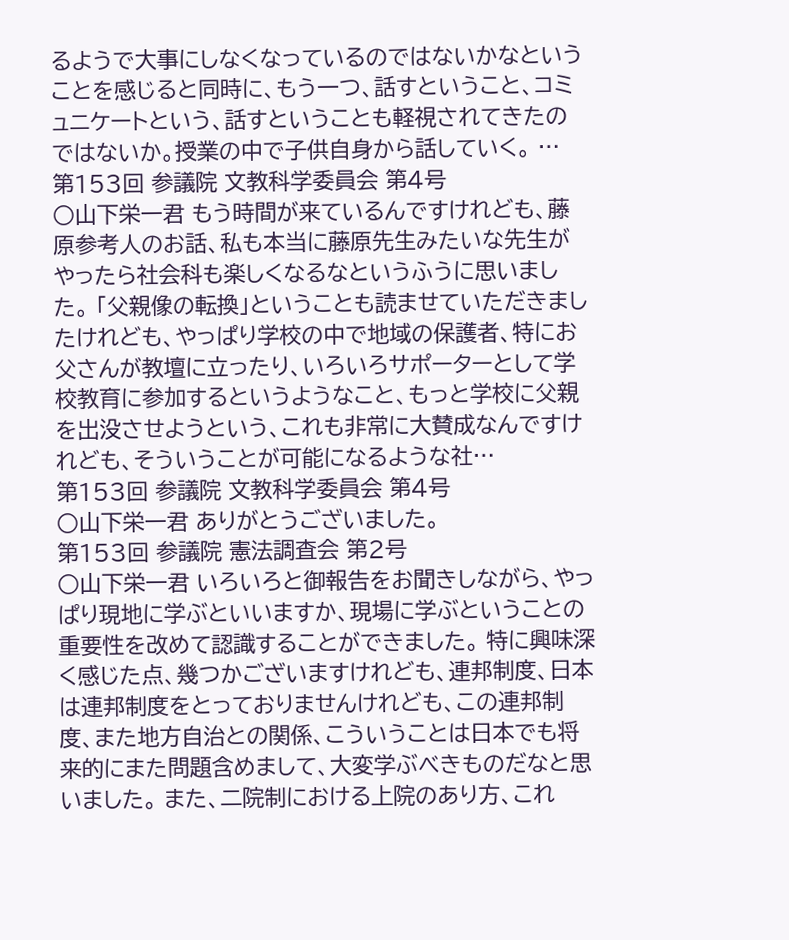るようで大事にしなくなっているのではないかなということを感じると同時に、もう一つ、話すということ、コミュニケートという、話すということも軽視されてきたのではないか。授業の中で子供自身から話していく。 …
第153回 参議院 文教科学委員会 第4号
○山下栄一君 もう時間が来ているんですけれども、藤原参考人のお話、私も本当に藤原先生みたいな先生がやったら社会科も楽しくなるなというふうに思いました。 「父親像の転換」ということも読ませていただきましたけれども、やっぱり学校の中で地域の保護者、特にお父さんが教壇に立ったり、いろいろサポーターとして学校教育に参加するというようなこと、もっと学校に父親を出没させようという、これも非常に大賛成なんですけれども、そういうことが可能になるような社…
第153回 参議院 文教科学委員会 第4号
○山下栄一君 ありがとうございました。
第153回 参議院 憲法調査会 第2号
○山下栄一君 いろいろと御報告をお聞きしながら、やっぱり現地に学ぶといいますか、現場に学ぶということの重要性を改めて認識することができました。 特に興味深く感じた点、幾つかございますけれども、連邦制度、日本は連邦制度をとっておりませんけれども、この連邦制度、また地方自治との関係、こういうことは日本でも将来的にまた問題含めまして、大変学ぶべきものだなと思いました。 また、二院制における上院のあり方、これ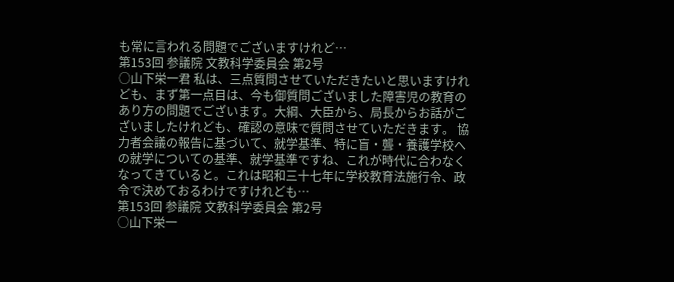も常に言われる問題でございますけれど…
第153回 参議院 文教科学委員会 第2号
○山下栄一君 私は、三点質問させていただきたいと思いますけれども、まず第一点目は、今も御質問ございました障害児の教育のあり方の問題でございます。大綱、大臣から、局長からお話がございましたけれども、確認の意味で質問させていただきます。 協力者会議の報告に基づいて、就学基準、特に盲・聾・養護学校への就学についての基準、就学基準ですね、これが時代に合わなくなってきていると。これは昭和三十七年に学校教育法施行令、政令で決めておるわけですけれども…
第153回 参議院 文教科学委員会 第2号
○山下栄一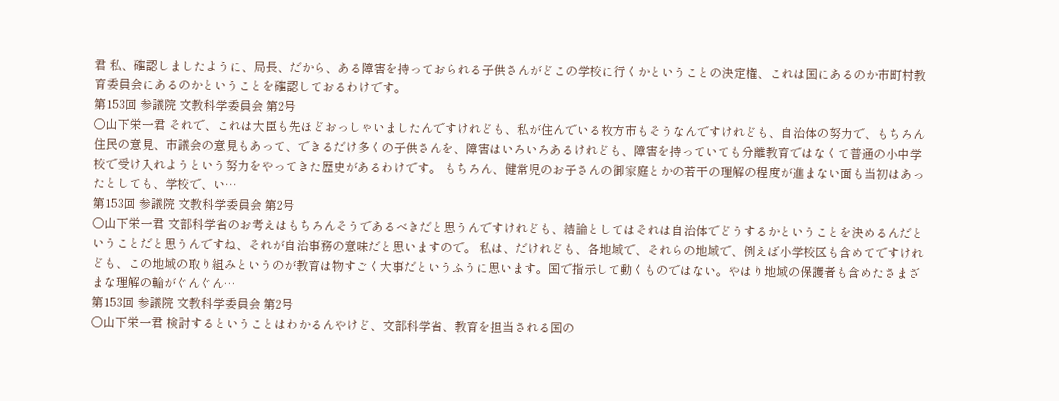君 私、確認しましたように、局長、だから、ある障害を持っておられる子供さんがどこの学校に行くかということの決定権、これは国にあるのか市町村教育委員会にあるのかということを確認しておるわけです。
第153回 参議院 文教科学委員会 第2号
○山下栄一君 それで、これは大臣も先ほどおっしゃいましたんですけれども、私が住んでいる枚方市もそうなんですけれども、自治体の努力で、もちろん住民の意見、市議会の意見もあって、できるだけ多くの子供さんを、障害はいろいろあるけれども、障害を持っていても分離教育ではなくて普通の小中学校で受け入れようという努力をやってきた歴史があるわけです。 もちろん、健常児のお子さんの御家庭とかの若干の理解の程度が進まない面も当初はあったとしても、学校で、い…
第153回 参議院 文教科学委員会 第2号
○山下栄一君 文部科学省のお考えはもちろんそうであるべきだと思うんですけれども、結論としてはそれは自治体でどうするかということを決めるんだということだと思うんですね、それが自治事務の意味だと思いますので。 私は、だけれども、各地域で、それらの地域で、例えば小学校区も含めてですけれども、この地域の取り組みというのが教育は物すごく大事だというふうに思います。国で指示して動くものではない。やはり地域の保護者も含めたさまざまな理解の輪がぐんぐん…
第153回 参議院 文教科学委員会 第2号
○山下栄一君 検討するということはわかるんやけど、文部科学省、教育を担当される国の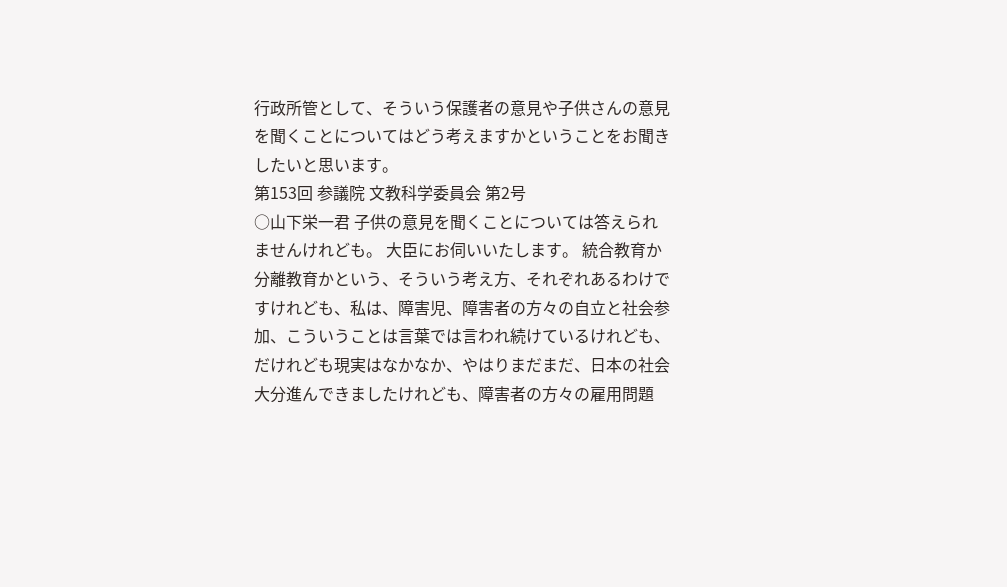行政所管として、そういう保護者の意見や子供さんの意見を聞くことについてはどう考えますかということをお聞きしたいと思います。
第153回 参議院 文教科学委員会 第2号
○山下栄一君 子供の意見を聞くことについては答えられませんけれども。 大臣にお伺いいたします。 統合教育か分離教育かという、そういう考え方、それぞれあるわけですけれども、私は、障害児、障害者の方々の自立と社会参加、こういうことは言葉では言われ続けているけれども、だけれども現実はなかなか、やはりまだまだ、日本の社会大分進んできましたけれども、障害者の方々の雇用問題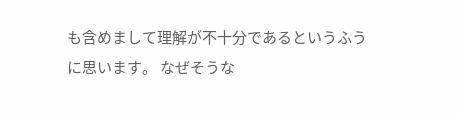も含めまして理解が不十分であるというふうに思います。 なぜそうな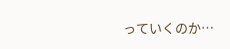っていくのか…